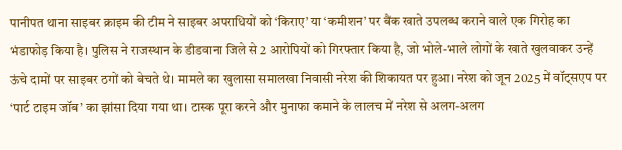पानीपत थाना साइबर क्राइम की टीम ने साइबर अपराधियों को ‘किराए’ या ‘कमीशन’ पर बैंक खाते उपलब्ध कराने वाले एक गिरोह का भंडाफोड़ किया है। पुलिस ने राजस्थान के डीडवाना जिले से 2 आरोपियों को गिरफ्तार किया है, जो भोले-भाले लोगों के खाते खुलवाकर उन्हें ऊंचे दामों पर साइबर ठगों को बेचते थे। मामले का खुलासा समालखा निवासी नरेश की शिकायत पर हुआ। नरेश को जून 2025 में वॉट्सएप पर ‘पार्ट टाइम जॉब’ का झांसा दिया गया था। टास्क पूरा करने और मुनाफा कमाने के लालच में नरेश से अलग-अलग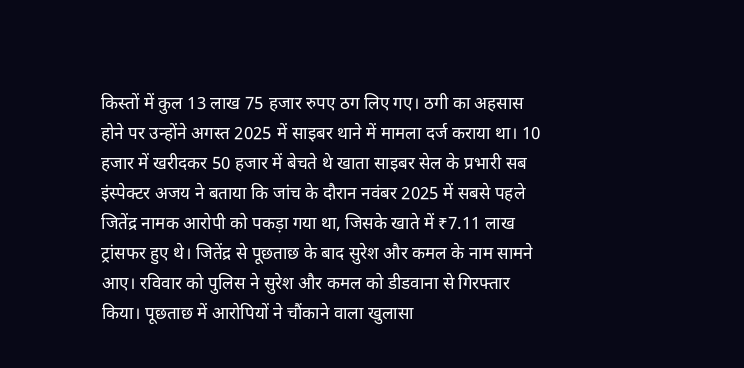किस्तों में कुल 13 लाख 75 हजार रुपए ठग लिए गए। ठगी का अहसास होने पर उन्होंने अगस्त 2025 में साइबर थाने में मामला दर्ज कराया था। 10 हजार में खरीदकर 50 हजार में बेचते थे खाता साइबर सेल के प्रभारी सब इंस्पेक्टर अजय ने बताया कि जांच के दौरान नवंबर 2025 में सबसे पहले जितेंद्र नामक आरोपी को पकड़ा गया था, जिसके खाते में ₹7.11 लाख ट्रांसफर हुए थे। जितेंद्र से पूछताछ के बाद सुरेश और कमल के नाम सामने आए। रविवार को पुलिस ने सुरेश और कमल को डीडवाना से गिरफ्तार किया। पूछताछ में आरोपियों ने चौंकाने वाला खुलासा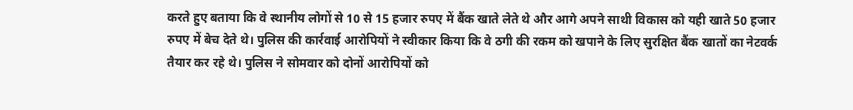करते हुए बताया कि वे स्थानीय लोगों से 10 से 15 हजार रुपए में बैंक खाते लेते थे और आगे अपने साथी विकास को यही खाते 50 हजार रुपए में बेच देते थे। पुलिस की कार्रवाई आरोपियों ने स्वीकार किया कि वे ठगी की रकम को खपाने के लिए सुरक्षित बैंक खातों का नेटवर्क तैयार कर रहे थे। पुलिस ने सोमवार को दोनों आरोपियों को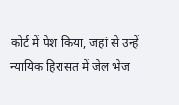कोर्ट में पेश किया, जहां से उन्हें न्यायिक हिरासत में जेल भेज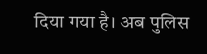दिया गया है। अब पुलिस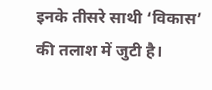इनके तीसरे साथी ‘विकास’ की तलाश में जुटी है।